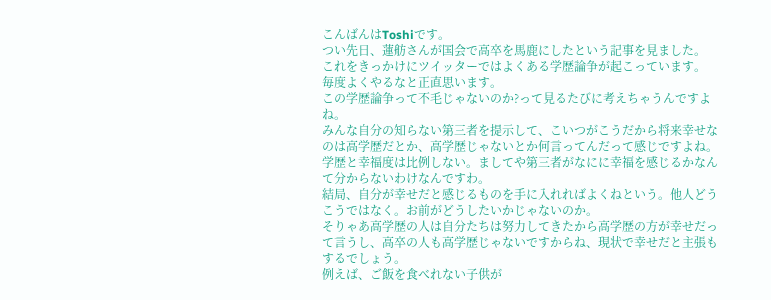こんばんはToshiです。
つい先日、蓮舫さんが国会で高卒を馬鹿にしたという記事を見ました。
これをきっかけにツイッターではよくある学歴論争が起こっています。
毎度よくやるなと正直思います。
この学歴論争って不毛じゃないのか?って見るたびに考えちゃうんですよね。
みんな自分の知らない第三者を提示して、こいつがこうだから将来幸せなのは高学歴だとか、高学歴じゃないとか何言ってんだって感じですよね。
学歴と幸福度は比例しない。ましてや第三者がなにに幸福を感じるかなんて分からないわけなんですわ。
結局、自分が幸せだと感じるものを手に入れればよくねという。他人どうこうではなく。お前がどうしたいかじゃないのか。
そりゃあ高学歴の人は自分たちは努力してきたから高学歴の方が幸せだって言うし、高卒の人も高学歴じゃないですからね、現状で幸せだと主張もするでしょう。
例えば、ご飯を食べれない子供が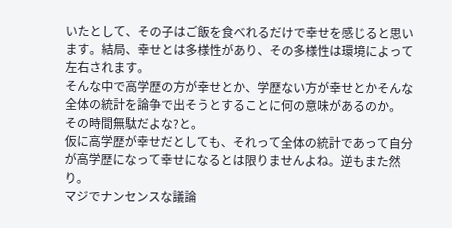いたとして、その子はご飯を食べれるだけで幸せを感じると思います。結局、幸せとは多様性があり、その多様性は環境によって左右されます。
そんな中で高学歴の方が幸せとか、学歴ない方が幸せとかそんな全体の統計を論争で出そうとすることに何の意味があるのか。
その時間無駄だよな?と。
仮に高学歴が幸せだとしても、それって全体の統計であって自分が高学歴になって幸せになるとは限りませんよね。逆もまた然り。
マジでナンセンスな議論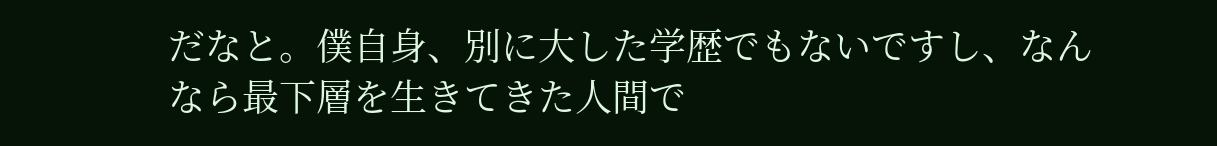だなと。僕自身、別に大した学歴でもないですし、なんなら最下層を生きてきた人間で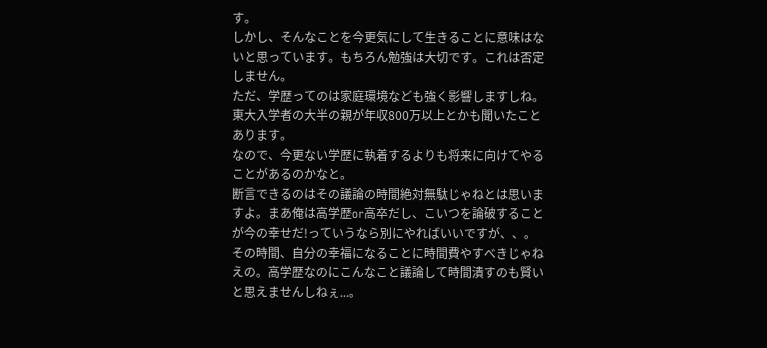す。
しかし、そんなことを今更気にして生きることに意味はないと思っています。もちろん勉強は大切です。これは否定しません。
ただ、学歴ってのは家庭環境なども強く影響しますしね。東大入学者の大半の親が年収800万以上とかも聞いたことあります。
なので、今更ない学歴に執着するよりも将来に向けてやることがあるのかなと。
断言できるのはその議論の時間絶対無駄じゃねとは思いますよ。まあ俺は高学歴or高卒だし、こいつを論破することが今の幸せだ!っていうなら別にやればいいですが、、。
その時間、自分の幸福になることに時間費やすべきじゃねえの。高学歴なのにこんなこと議論して時間潰すのも賢いと思えませんしねぇ...。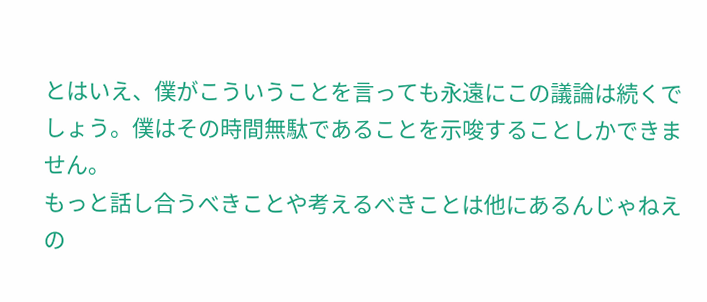とはいえ、僕がこういうことを言っても永遠にこの議論は続くでしょう。僕はその時間無駄であることを示唆することしかできません。
もっと話し合うべきことや考えるべきことは他にあるんじゃねえの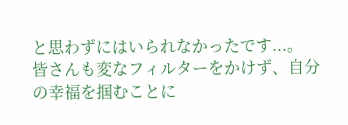と思わずにはいられなかったです...。
皆さんも変なフィルターをかけず、自分の幸福を掴むことに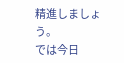精進しましょう。
では今日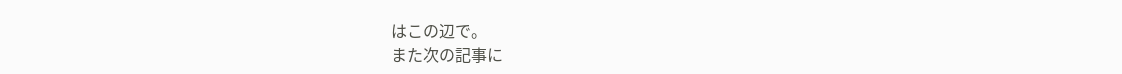はこの辺で。
また次の記事に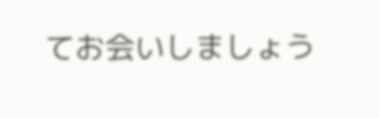てお会いしましょう